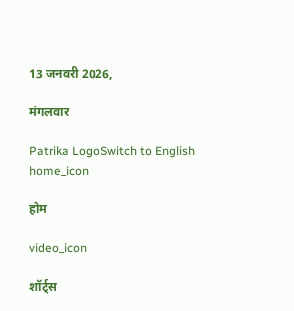13 जनवरी 2026,

मंगलवार

Patrika LogoSwitch to English
home_icon

होम

video_icon

शॉर्ट्स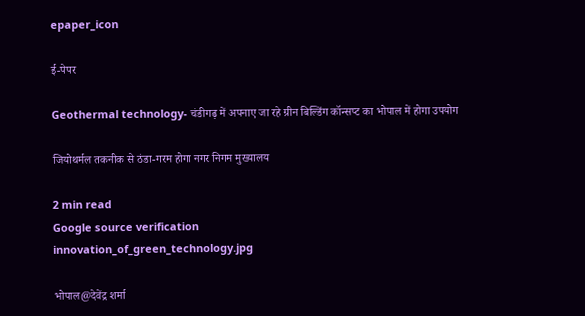epaper_icon

ई-पेपर

Geothermal technology- चंडीगढ़ में अपनाए जा रहे ग्रीन बिल्डिंग कॉन्सप्ट का भोपाल में होगा उपयोग

जियोथर्मल तकनीक से ठंडा-गरम होगा नगर निगम मुख्यालय

2 min read
Google source verification
innovation_of_green_technology.jpg

भोपाल@देवेंद्र शर्मा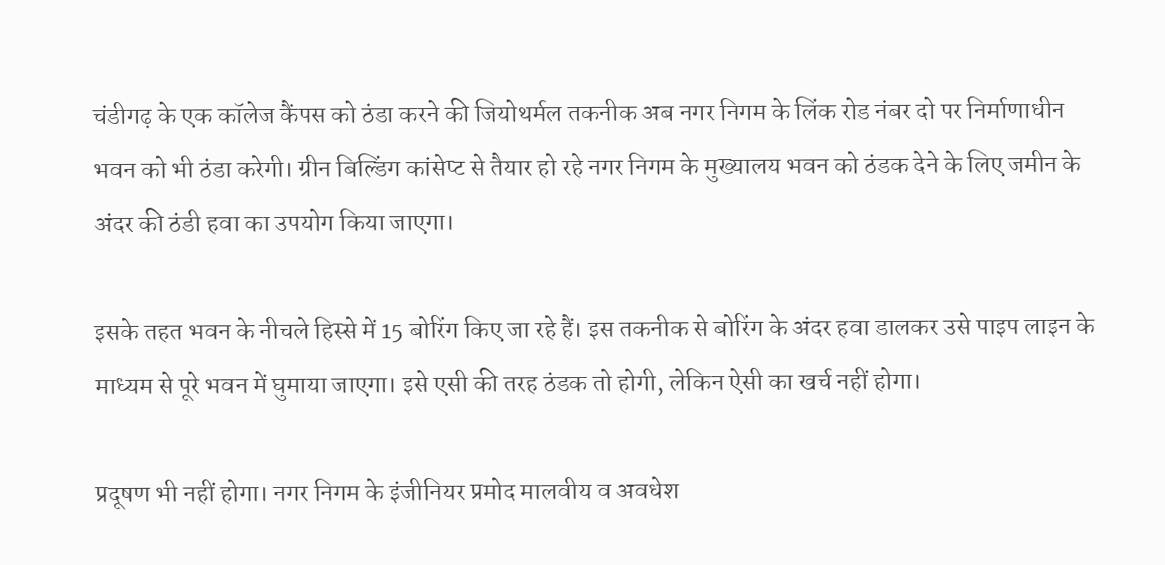चंडीगढ़ के एक कॉलेज कैंपस को ठंडा करने की जियोथर्मल तकनीक अब नगर निगम के लिंक रोड नंबर दो पर निर्माणाधीन भवन को भी ठंडा करेगी। ग्रीन बिल्डिंग कांसेप्ट से तैयार हो रहे नगर निगम के मुख्यालय भवन को ठंडक देने के लिए जमीन के अंदर की ठंडी हवा का उपयोग किया जाएगा।

इसके तहत भवन के नीचले हिस्से में 15 बोरिंग किए जा रहे हैं। इस तकनीक से बोरिंग के अंदर हवा डालकर उसे पाइप लाइन के माध्यम से पूरे भवन में घुमाया जाएगा। इसे एसी की तरह ठंडक तो होगी, लेकिन ऐसी का खर्च नहीं होगा।

प्रदूषण भी नहीं होगा। नगर निगम के इंजीनियर प्रमोद मालवीय व अवधेश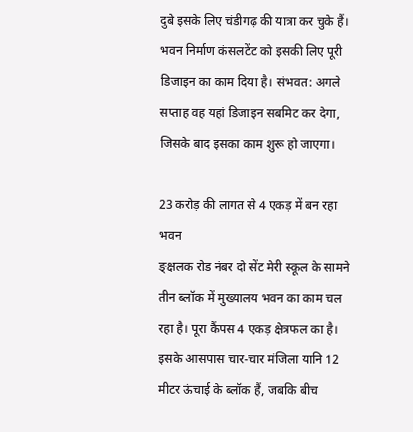दुबे इसके लिए चंडीगढ़ की यात्रा कर चुके हैं। भवन निर्माण कंसलटेंट को इसकी लिए पूरी डिजाइन का काम दिया है। संभवत: अगले सप्ताह वह यहां डिजाइन सबमिट कर देगा, जिसके बाद इसका काम शुरू हो जाएगा।

23 करोड़ की लागत से 4 एकड़ में बन रहा भवन
ङ्क्षलक रोड नंबर दो सेंट मेरी स्कूल के सामने तीन ब्लॉक में मुख्यालय भवन का काम चल रहा है। पूरा कैंपस 4 एकड़ क्षेत्रफल का है। इसके आसपास चार-चार मंजिला यानि 12 मीटर ऊंचाई के ब्लॉक हैं, जबकि बीच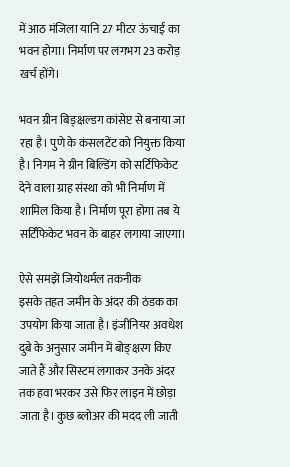में आठ मंजिला यानि 27 मीटर ऊंचाई का भवन होगा। निर्माण पर लगभग 23 करोड़ खर्च होंगे।

भवन ग्रीन बिङ्क्षल्डग कांसेप्ट से बनाया जा रहा है। पुणे के कंसलटेंट को नियुक्त किया है। निगम ने ग्रीन बिल्डिंग को सर्टिफिकेट देने वाला ग्राह संस्था को भी निर्माण में शामिल किया है। निर्माण पूरा होगा तब ये सर्टिफिकेट भवन के बाहर लगाया जाएगा।

ऐसे समझें जियोथर्मल तकनीक
इसके तहत जमीन के अंदर की ठंडक का उपयोग किया जाता है। इंजीनियर अवधेश दुबे के अनुसार जमीन में बोङ्क्षरग किए जाते हैं और सिस्टम लगाकर उनके अंदर तक हवा भरकर उसे फिर लाइन में छोड़ा जाता है। कुछ ब्लोअर की मदद ली जाती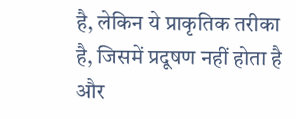है, लेकिन ये प्राकृतिक तरीका है, जिसमें प्रदूषण नहीं होता है और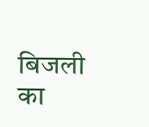बिजली का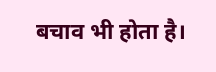बचाव भी होता है।